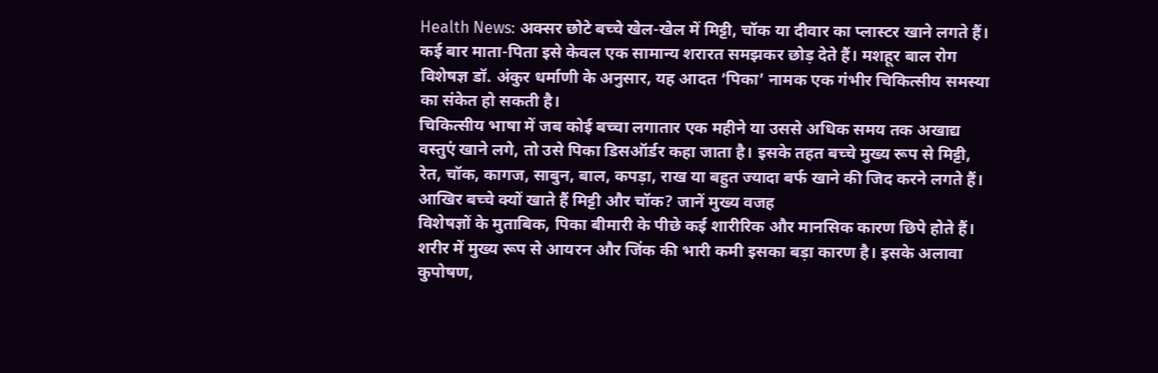Health News: अक्सर छोटे बच्चे खेल-खेल में मिट्टी, चॉक या दीवार का प्लास्टर खाने लगते हैं। कई बार माता-पिता इसे केवल एक सामान्य शरारत समझकर छोड़ देते हैं। मशहूर बाल रोग विशेषज्ञ डॉ. अंकुर धर्माणी के अनुसार, यह आदत ‘पिका’ नामक एक गंभीर चिकित्सीय समस्या का संकेत हो सकती है।
चिकित्सीय भाषा में जब कोई बच्चा लगातार एक महीने या उससे अधिक समय तक अखाद्य वस्तुएं खाने लगे, तो उसे पिका डिसऑर्डर कहा जाता है। इसके तहत बच्चे मुख्य रूप से मिट्टी, रेत, चॉक, कागज, साबुन, बाल, कपड़ा, राख या बहुत ज्यादा बर्फ खाने की जिद करने लगते हैं।
आखिर बच्चे क्यों खाते हैं मिट्टी और चॉक? जानें मुख्य वजह
विशेषज्ञों के मुताबिक, पिका बीमारी के पीछे कई शारीरिक और मानसिक कारण छिपे होते हैं। शरीर में मुख्य रूप से आयरन और जिंक की भारी कमी इसका बड़ा कारण है। इसके अलावा कुपोषण,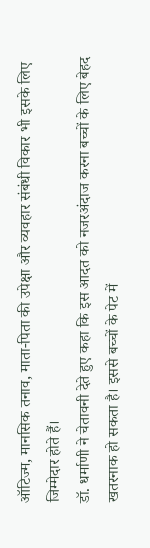ऑटिज्म, मानसिक तनाव, माता-पिता की उपेक्षा और व्यवहार संबंधी विकार भी इसके लिए जिम्मेदार होते हैं।
डॉ. धर्माणी ने चेतावनी देते हुए कहा कि इस आदत को नजरअंदाज करना बच्चों के लिए बेहद खतरनाक हो सकता है। इससे बच्चों के पेट में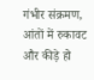गंभीर संक्रमण, आंतों में रुकावट और कीड़े हो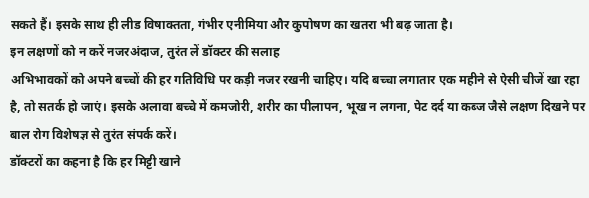सकते हैं। इसके साथ ही लीड विषाक्तता, गंभीर एनीमिया और कुपोषण का खतरा भी बढ़ जाता है।
इन लक्षणों को न करें नजरअंदाज, तुरंत लें डॉक्टर की सलाह
अभिभावकों को अपने बच्चों की हर गतिविधि पर कड़ी नजर रखनी चाहिए। यदि बच्चा लगातार एक महीने से ऐसी चीजें खा रहा है, तो सतर्क हो जाएं। इसके अलावा बच्चे में कमजोरी, शरीर का पीलापन, भूख न लगना, पेट दर्द या कब्ज जैसे लक्षण दिखने पर बाल रोग विशेषज्ञ से तुरंत संपर्क करें।
डॉक्टरों का कहना है कि हर मिट्टी खाने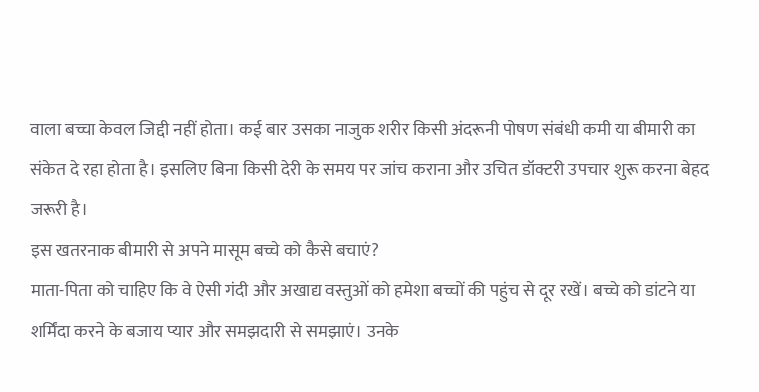वाला बच्चा केवल जिद्दी नहीं होता। कई बार उसका नाजुक शरीर किसी अंदरूनी पोषण संबंधी कमी या बीमारी का संकेत दे रहा होता है। इसलिए बिना किसी देरी के समय पर जांच कराना और उचित डॉक्टरी उपचार शुरू करना बेहद जरूरी है।
इस खतरनाक बीमारी से अपने मासूम बच्चे को कैसे बचाएं?
माता-पिता को चाहिए कि वे ऐसी गंदी और अखाद्य वस्तुओं को हमेशा बच्चों की पहुंच से दूर रखें। बच्चे को डांटने या शर्मिंदा करने के बजाय प्यार और समझदारी से समझाएं। उनके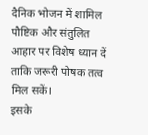दैनिक भोजन में शामिल पौष्टिक और संतुलित आहार पर विशेष ध्यान दें ताकि जरूरी पोषक तत्व मिल सकें।
इसके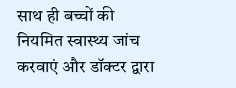साथ ही बच्चों की नियमित स्वास्थ्य जांच करवाएं और डॉक्टर द्वारा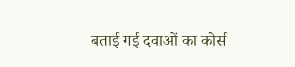बताई गई दवाओं का कोर्स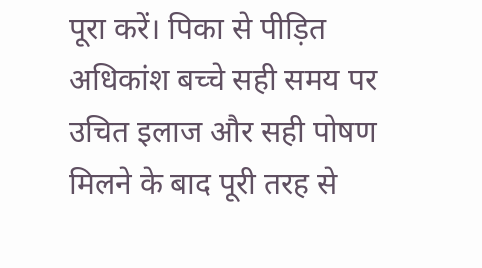पूरा करें। पिका से पीड़ित अधिकांश बच्चे सही समय पर उचित इलाज और सही पोषण मिलने के बाद पूरी तरह से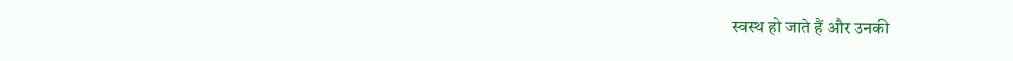स्वस्थ हो जाते हैं और उनकी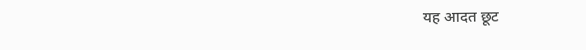यह आदत छूट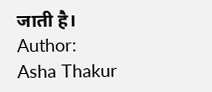जाती है।
Author: Asha Thakur